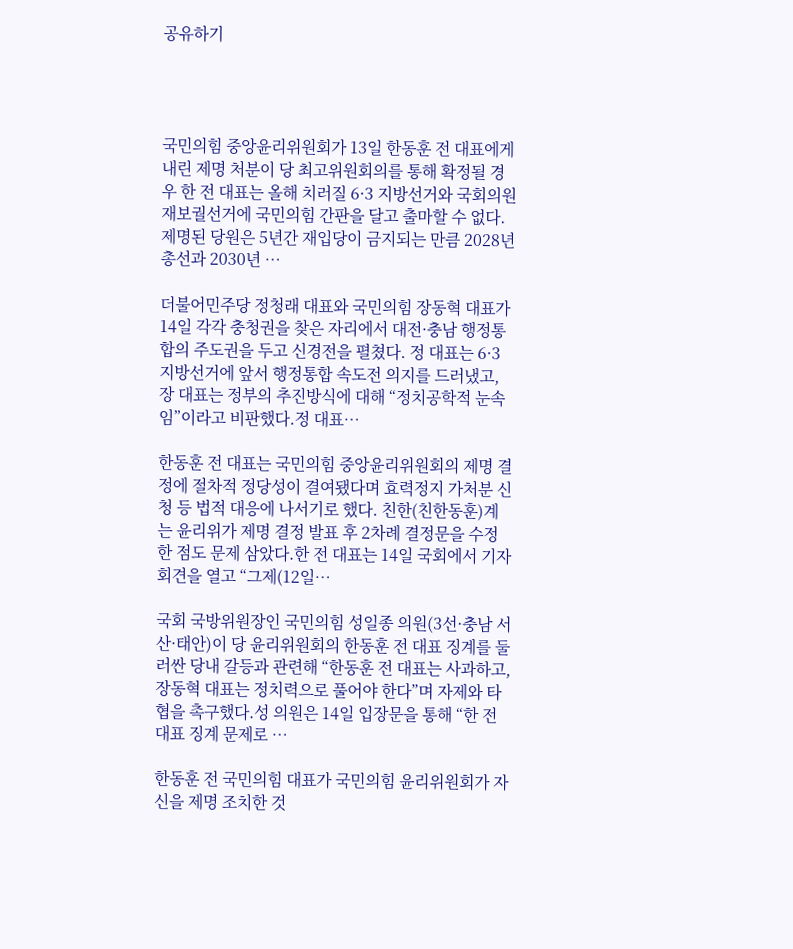공유하기




국민의힘 중앙윤리위원회가 13일 한동훈 전 대표에게 내린 제명 처분이 당 최고위원회의를 통해 확정될 경우 한 전 대표는 올해 치러질 6·3 지방선거와 국회의원 재보궐선거에 국민의힘 간판을 달고 출마할 수 없다. 제명된 당원은 5년간 재입당이 금지되는 만큼 2028년 총선과 2030년 …

더불어민주당 정청래 대표와 국민의힘 장동혁 대표가 14일 각각 충청권을 찾은 자리에서 대전·충남 행정통합의 주도권을 두고 신경전을 펼쳤다. 정 대표는 6·3 지방선거에 앞서 행정통합 속도전 의지를 드러냈고, 장 대표는 정부의 추진방식에 대해 “정치공학적 눈속임”이라고 비판했다.정 대표…

한동훈 전 대표는 국민의힘 중앙윤리위원회의 제명 결정에 절차적 정당성이 결여됐다며 효력정지 가처분 신청 등 법적 대응에 나서기로 했다. 친한(친한동훈)계는 윤리위가 제명 결정 발표 후 2차례 결정문을 수정한 점도 문제 삼았다.한 전 대표는 14일 국회에서 기자회견을 열고 “그제(12일…

국회 국방위원장인 국민의힘 성일종 의원(3선·충남 서산·태안)이 당 윤리위원회의 한동훈 전 대표 징계를 둘러싼 당내 갈등과 관련해 “한동훈 전 대표는 사과하고, 장동혁 대표는 정치력으로 풀어야 한다”며 자제와 타협을 촉구했다.성 의원은 14일 입장문을 통해 “한 전 대표 징계 문제로 …

한동훈 전 국민의힘 대표가 국민의힘 윤리위원회가 자신을 제명 조치한 것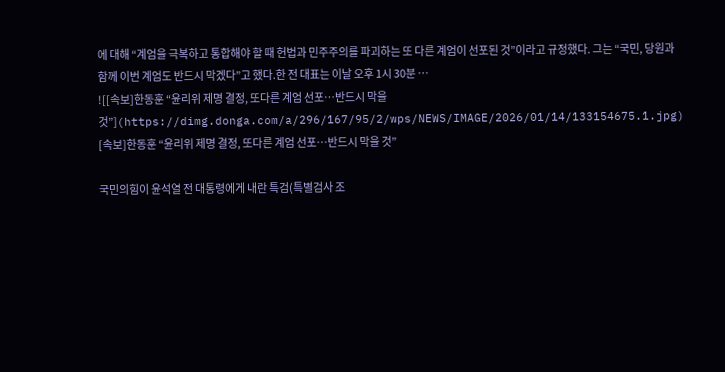에 대해 “계엄을 극복하고 통합해야 할 때 헌법과 민주주의를 파괴하는 또 다른 계엄이 선포된 것”이라고 규정했다. 그는 “국민, 당원과 함께 이번 계엄도 반드시 막겠다”고 했다.한 전 대표는 이날 오후 1시 30분 …
![[속보]한동훈 “윤리위 제명 결정, 또다른 계엄 선포…반드시 막을 것”](https://dimg.donga.com/a/296/167/95/2/wps/NEWS/IMAGE/2026/01/14/133154675.1.jpg)
[속보]한동훈 “윤리위 제명 결정, 또다른 계엄 선포…반드시 막을 것”

국민의힘이 윤석열 전 대통령에게 내란 특검(특별검사 조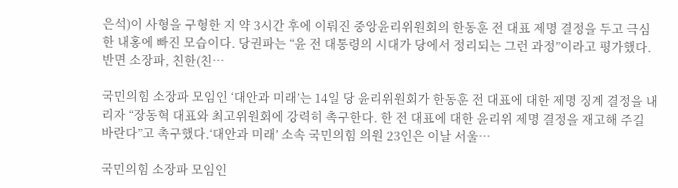은석)이 사형을 구형한 지 약 3시간 후에 이뤄진 중앙윤리위원회의 한동훈 전 대표 제명 결정을 두고 극심한 내홍에 빠진 모습이다. 당권파는 “윤 전 대통령의 시대가 당에서 정리되는 그런 과정”이라고 평가했다. 반면 소장파, 친한(친…

국민의힘 소장파 모임인 ‘대안과 미래’는 14일 당 윤리위원회가 한동훈 전 대표에 대한 제명 징계 결정을 내리자 “장동혁 대표와 최고위원회에 강력히 촉구한다. 한 전 대표에 대한 윤리위 제명 결정을 재고해 주길 바란다”고 촉구했다.‘대안과 미래’ 소속 국민의힘 의원 23인은 이날 서울…

국민의힘 소장파 모임인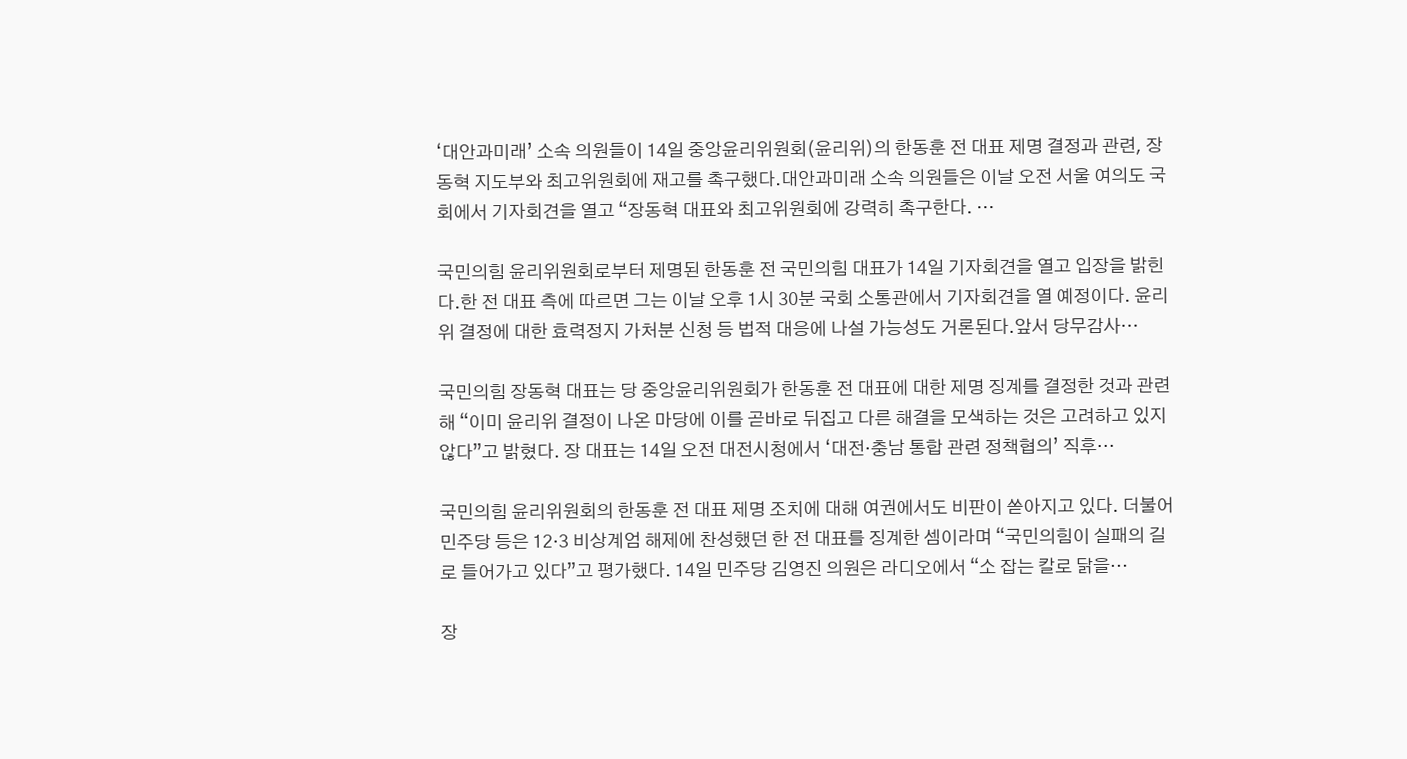‘대안과미래’ 소속 의원들이 14일 중앙윤리위원회(윤리위)의 한동훈 전 대표 제명 결정과 관련, 장동혁 지도부와 최고위원회에 재고를 촉구했다.대안과미래 소속 의원들은 이날 오전 서울 여의도 국회에서 기자회견을 열고 “장동혁 대표와 최고위원회에 강력히 촉구한다. …

국민의힘 윤리위원회로부터 제명된 한동훈 전 국민의힘 대표가 14일 기자회견을 열고 입장을 밝힌다.한 전 대표 측에 따르면 그는 이날 오후 1시 30분 국회 소통관에서 기자회견을 열 예정이다. 윤리위 결정에 대한 효력정지 가처분 신청 등 법적 대응에 나설 가능성도 거론된다.앞서 당무감사…

국민의힘 장동혁 대표는 당 중앙윤리위원회가 한동훈 전 대표에 대한 제명 징계를 결정한 것과 관련해 “이미 윤리위 결정이 나온 마당에 이를 곧바로 뒤집고 다른 해결을 모색하는 것은 고려하고 있지 않다”고 밝혔다. 장 대표는 14일 오전 대전시청에서 ‘대전·충남 통합 관련 정책협의’ 직후…

국민의힘 윤리위원회의 한동훈 전 대표 제명 조치에 대해 여권에서도 비판이 쏟아지고 있다. 더불어민주당 등은 12·3 비상계엄 해제에 찬성했던 한 전 대표를 징계한 셈이라며 “국민의힘이 실패의 길로 들어가고 있다”고 평가했다. 14일 민주당 김영진 의원은 라디오에서 “소 잡는 칼로 닭을…

장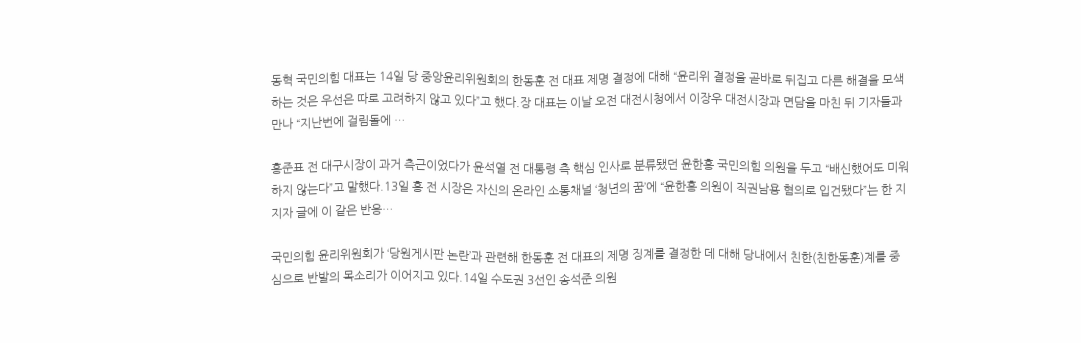동혁 국민의힘 대표는 14일 당 중앙윤리위원회의 한동훈 전 대표 제명 결정에 대해 “윤리위 결정을 곧바로 뒤집고 다른 해결을 모색하는 것은 우선은 따로 고려하지 않고 있다”고 했다.장 대표는 이날 오전 대전시청에서 이장우 대전시장과 면담을 마친 뒤 기자들과 만나 “지난번에 걸림돌에 …

홍준표 전 대구시장이 과거 측근이었다가 윤석열 전 대통령 측 핵심 인사로 분류됐던 윤한홍 국민의힘 의원을 두고 “배신했어도 미워하지 않는다”고 말했다.13일 홍 전 시장은 자신의 온라인 소통채널 ‘청년의 꿈’에 “윤한홍 의원이 직권남용 혐의로 입건됐다”는 한 지지자 글에 이 같은 반응…

국민의힘 윤리위원회가 ‘당원게시판 논란’과 관련해 한동훈 전 대표의 제명 징계를 결정한 데 대해 당내에서 친한(친한동훈)계를 중심으로 반발의 목소리가 이어지고 있다.14일 수도권 3선인 송석준 의원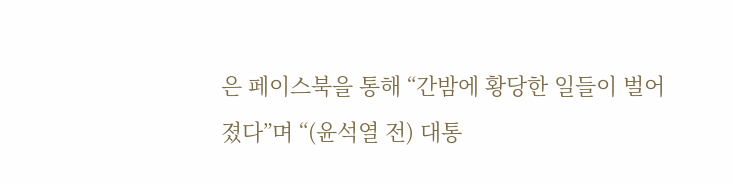은 페이스북을 통해 “간밤에 황당한 일들이 벌어졌다”며 “(윤석열 전) 대통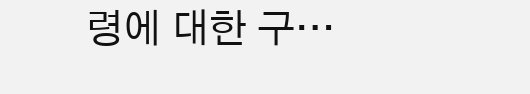령에 대한 구…